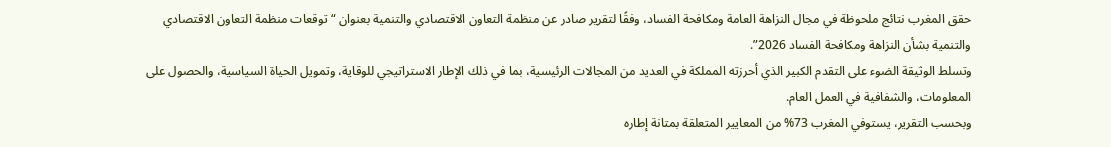حقق المغرب نتائج ملحوظة في مجال النزاهة العامة ومكافحة الفساد، وفقًا لتقرير صادر عن منظمة التعاون الاقتصادي والتنمية بعنوان “توقعات منظمة التعاون الاقتصادي والتنمية بشأن النزاهة ومكافحة الفساد 2026”.
وتسلط الوثيقة الضوء على التقدم الكبير الذي أحرزته المملكة في العديد من المجالات الرئيسية، بما في ذلك الإطار الاستراتيجي للوقاية، وتمويل الحياة السياسية، والحصول على المعلومات، والشفافية في العمل العام.
وبحسب التقرير، يستوفي المغرب 73% من المعايير المتعلقة بمتانة إطاره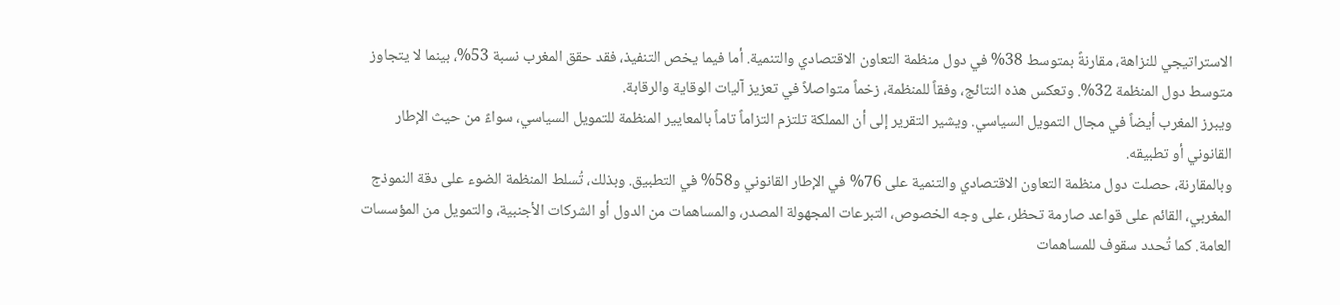الاستراتيجي للنزاهة، مقارنةً بمتوسط 38% في دول منظمة التعاون الاقتصادي والتنمية. أما فيما يخص التنفيذ، فقد حقق المغرب نسبة 53%، بينما لا يتجاوز متوسط دول المنظمة 32%. وتعكس هذه النتائج، وفقاً للمنظمة، زخماً متواصلاً في تعزيز آليات الوقاية والرقابة.
ويبرز المغرب أيضاً في مجال التمويل السياسي. ويشير التقرير إلى أن المملكة تلتزم التزاماً تاماً بالمعايير المنظمة للتمويل السياسي، سواءً من حيث الإطار القانوني أو تطبيقه.
وبالمقارنة، حصلت دول منظمة التعاون الاقتصادي والتنمية على 76% في الإطار القانوني و58% في التطبيق. وبذلك، تُسلط المنظمة الضوء على دقة النموذج المغربي، القائم على قواعد صارمة تحظر، على وجه الخصوص، التبرعات المجهولة المصدر، والمساهمات من الدول أو الشركات الأجنبية، والتمويل من المؤسسات العامة. كما تُحدد سقوف للمساهمات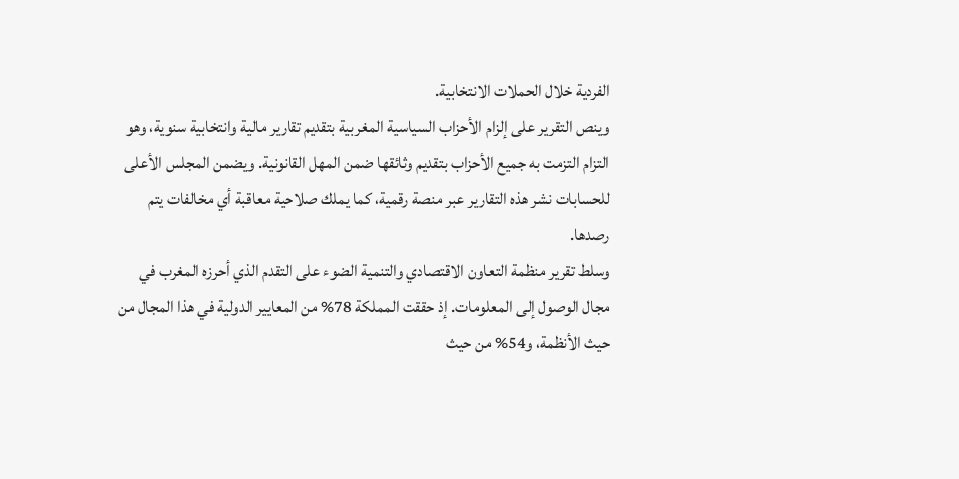الفردية خلال الحملات الانتخابية.
وينص التقرير على إلزام الأحزاب السياسية المغربية بتقديم تقارير مالية وانتخابية سنوية، وهو التزام التزمت به جميع الأحزاب بتقديم وثائقها ضمن المهل القانونية. ويضمن المجلس الأعلى للحسابات نشر هذه التقارير عبر منصة رقمية، كما يملك صلاحية معاقبة أي مخالفات يتم رصدها.
وسلط تقرير منظمة التعاون الاقتصادي والتنمية الضوء على التقدم الذي أحرزه المغرب في مجال الوصول إلى المعلومات. إذ حققت المملكة 78% من المعايير الدولية في هذا المجال من حيث الأنظمة، و54% من حيث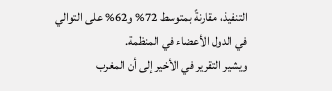التنفيذ، مقارنةً بمتوسط 72% و62% على التوالي في الدول الأعضاء في المنظمة.
ويشير التقرير في الأخير إلى أن المغرب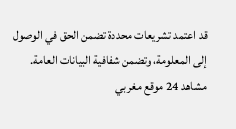قد اعتمد تشريعات محددة تضمن الحق في الوصول إلى المعلومة، وتضمن شفافية البيانات العامة.
مشاهد 24 موقع مغربي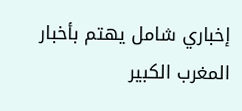إخباري شامل يهتم بأخبار المغرب الكبير